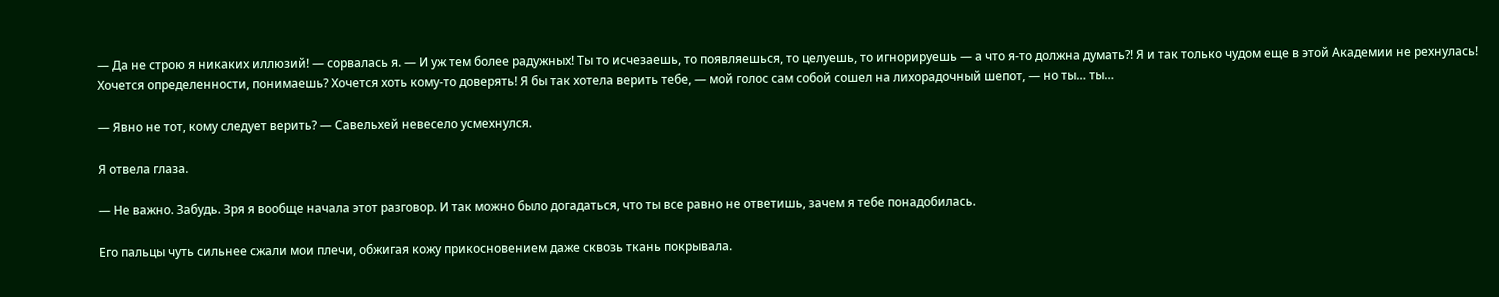— Да не строю я никаких иллюзий! — сорвалась я. — И уж тем более радужных! Ты то исчезаешь, то появляешься, то целуешь, то игнорируешь — а что я-то должна думать?! Я и так только чудом еще в этой Академии не рехнулась! Хочется определенности, понимаешь? Хочется хоть кому-то доверять! Я бы так хотела верить тебе, — мой голос сам собой сошел на лихорадочный шепот, — но ты… ты…

— Явно не тот, кому следует верить? — Савельхей невесело усмехнулся.

Я отвела глаза.

— Не важно. Забудь. Зря я вообще начала этот разговор. И так можно было догадаться, что ты все равно не ответишь, зачем я тебе понадобилась.

Его пальцы чуть сильнее сжали мои плечи, обжигая кожу прикосновением даже сквозь ткань покрывала.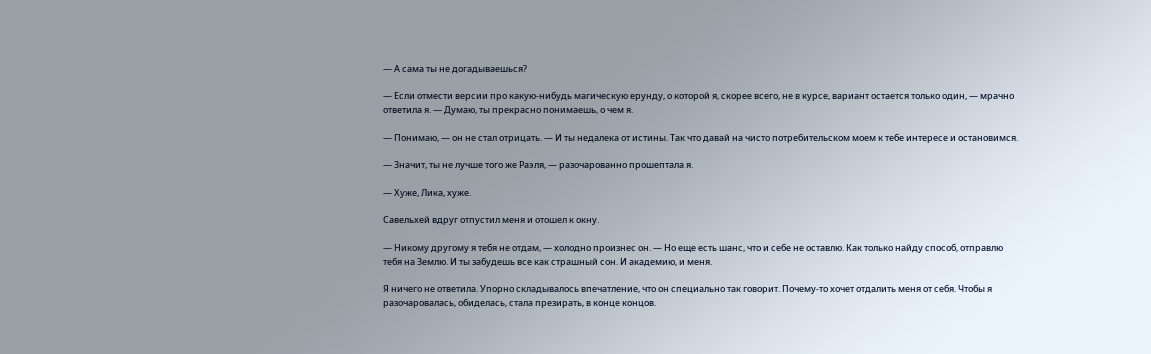— А сама ты не догадываешься?

— Если отмести версии про какую-нибудь магическую ерунду, о которой я, скорее всего, не в курсе, вариант остается только один, — мрачно ответила я. — Думаю, ты прекрасно понимаешь, о чем я.

— Понимаю, — он не стал отрицать. — И ты недалека от истины. Так что давай на чисто потребительском моем к тебе интересе и остановимся.

— Значит, ты не лучше того же Раэля, — разочарованно прошептала я.

— Хуже, Лика, хуже.

Савельхей вдруг отпустил меня и отошел к окну.

— Никому другому я тебя не отдам, — холодно произнес он. — Но еще есть шанс, что и себе не оставлю. Как только найду способ, отправлю тебя на Землю. И ты забудешь все как страшный сон. И академию, и меня.

Я ничего не ответила. Упорно складывалось впечатление, что он специально так говорит. Почему-то хочет отдалить меня от себя. Чтобы я разочаровалась, обиделась, стала презирать, в конце концов.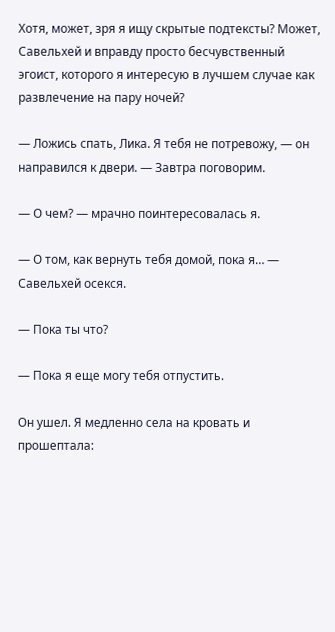Хотя, может, зря я ищу скрытые подтексты? Может, Савельхей и вправду просто бесчувственный эгоист, которого я интересую в лучшем случае как развлечение на пару ночей?

— Ложись спать, Лика. Я тебя не потревожу, — он направился к двери. — Завтра поговорим.

— О чем? — мрачно поинтересовалась я.

— О том, как вернуть тебя домой, пока я… — Савельхей осекся.

— Пока ты что?

— Пока я еще могу тебя отпустить.

Он ушел. Я медленно села на кровать и прошептала: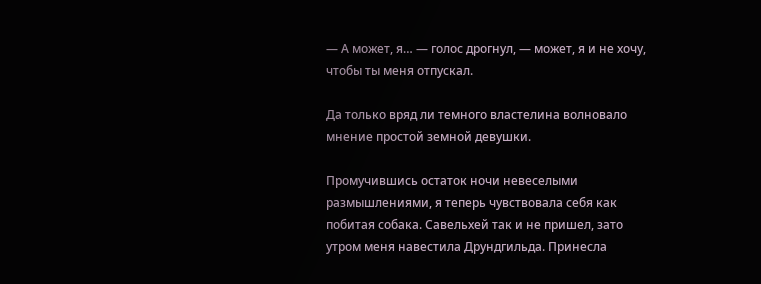— А может, я… — голос дрогнул, — может, я и не хочу, чтобы ты меня отпускал.

Да только вряд ли темного властелина волновало мнение простой земной девушки.

Промучившись остаток ночи невеселыми размышлениями, я теперь чувствовала себя как побитая собака. Савельхей так и не пришел, зато утром меня навестила Друндгильда. Принесла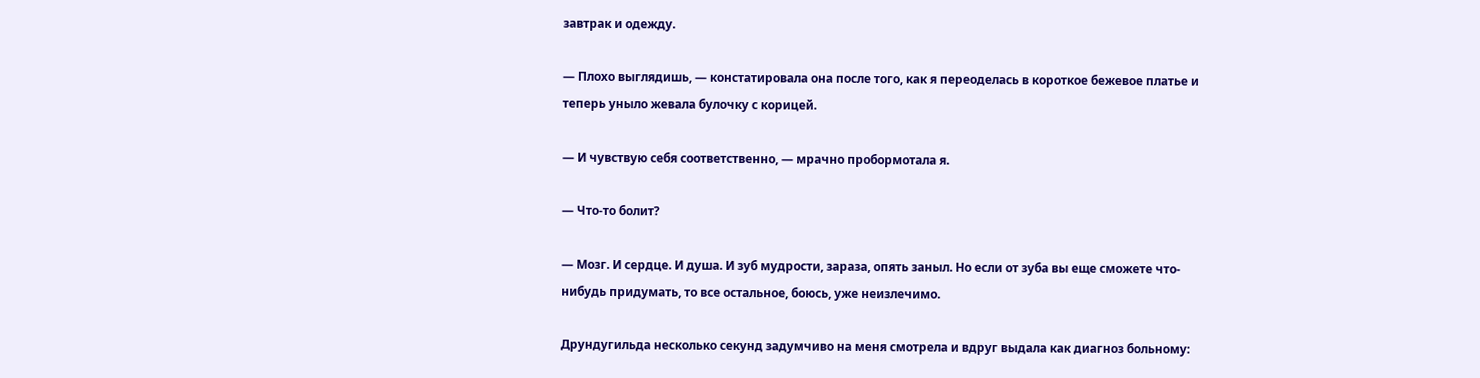завтрак и одежду.

— Плохо выглядишь, — констатировала она после того, как я переоделась в короткое бежевое платье и теперь уныло жевала булочку с корицей.

— И чувствую себя соответственно, — мрачно пробормотала я.

— Что-то болит?

— Мозг. И сердце. И душа. И зуб мудрости, зараза, опять заныл. Но если от зуба вы еще сможете что-нибудь придумать, то все остальное, боюсь, уже неизлечимо.

Друндугильда несколько секунд задумчиво на меня смотрела и вдруг выдала как диагноз больному: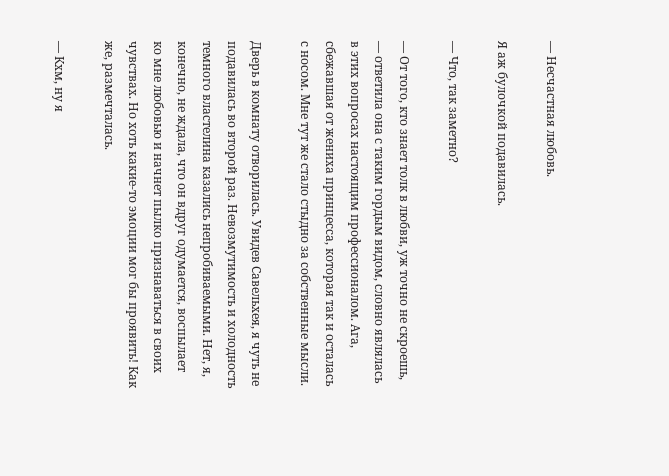— Несчастная любовь.

Я аж булочкой подавилась.

— Что, так заметно?

— От того, кто знает толк в любви, уж точно не скроешь, — ответила она с таким гордым видом, словно являлась в этих вопросах настоящим профессионалом. Ага, сбежавшая от жениха принцесса, которая так и осталась с носом. Мне тут же стало стыдно за собственные мысли.

Дверь в комнату отворилась. Увидев Савельхея, я чуть не подавилась во второй раз. Невозмутимость и холодность темного властелина казались непробиваемыми. Нет, я, конечно, не ждала, что он вдруг одумается, воспылает ко мне любовью и начнет пылко признаваться в своих чувствах. Но хоть какие-то эмоции мог бы проявить! Как же, размечталась.

— Кхм, ну я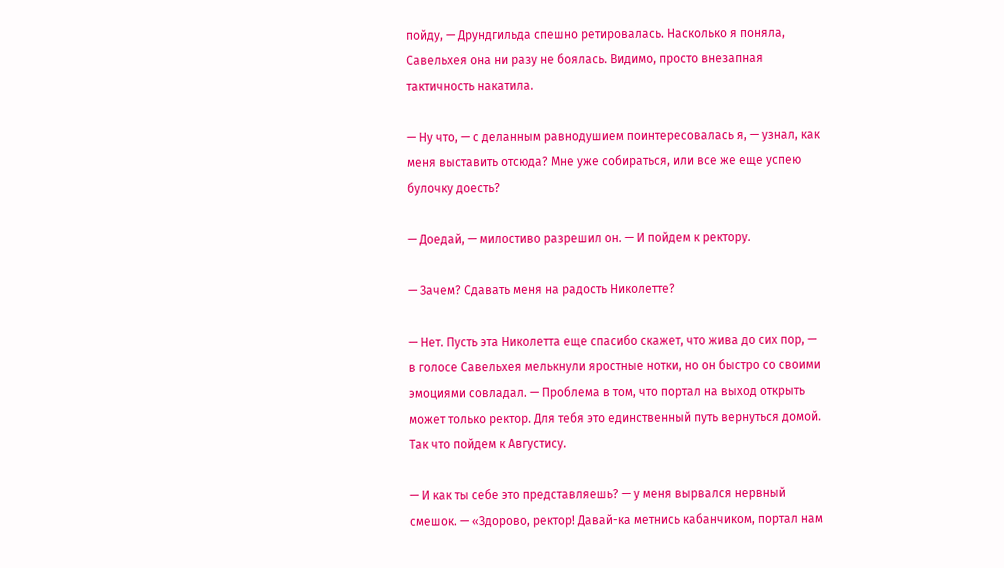пойду, — Друндгильда спешно ретировалась. Насколько я поняла, Савельхея она ни разу не боялась. Видимо, просто внезапная тактичность накатила.

— Ну что, — с деланным равнодушием поинтересовалась я, — узнал, как меня выставить отсюда? Мне уже собираться, или все же еще успею булочку доесть?

— Доедай, — милостиво разрешил он. — И пойдем к ректору.

— Зачем? Сдавать меня на радость Николетте?

— Нет. Пусть эта Николетта еще спасибо скажет, что жива до сих пор, — в голосе Савельхея мелькнули яростные нотки, но он быстро со своими эмоциями совладал. — Проблема в том, что портал на выход открыть может только ректор. Для тебя это единственный путь вернуться домой. Так что пойдем к Августису.

— И как ты себе это представляешь? — у меня вырвался нервный смешок. — «Здорово, ректор! Давай-ка метнись кабанчиком, портал нам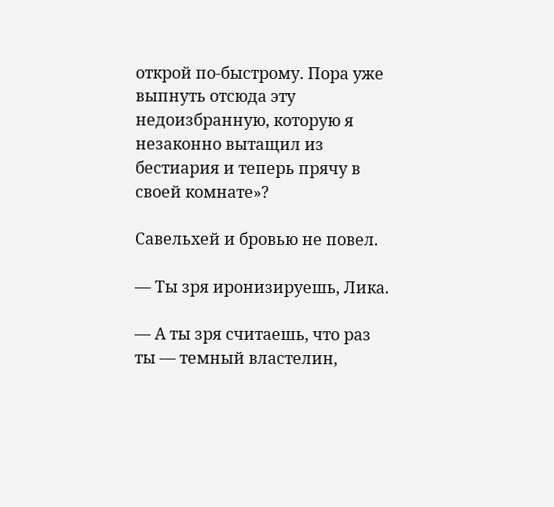открой по-быстрому. Пора уже выпнуть отсюда эту недоизбранную, которую я незаконно вытащил из бестиария и теперь прячу в своей комнате»?

Савельхей и бровью не повел.

— Ты зря иронизируешь, Лика.

— А ты зря считаешь, что раз ты — темный властелин,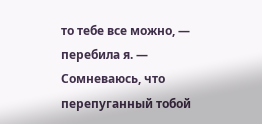то тебе все можно, — перебила я. — Сомневаюсь, что перепуганный тобой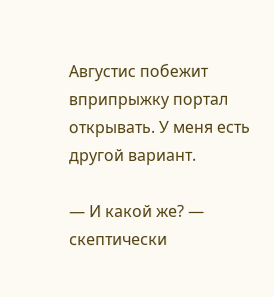Августис побежит вприпрыжку портал открывать. У меня есть другой вариант.

— И какой же? — скептически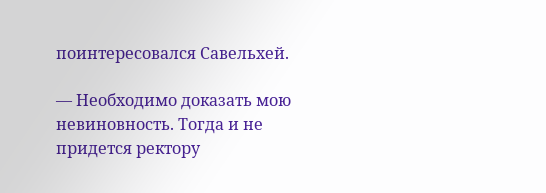поинтересовался Савельхей.

— Необходимо доказать мою невиновность. Тогда и не придется ректору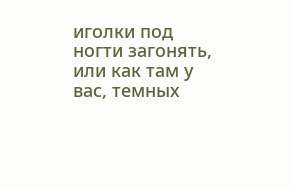иголки под ногти загонять, или как там у вас, темных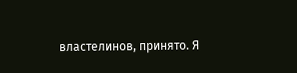властелинов, принято. Я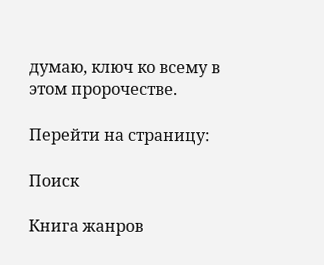думаю, ключ ко всему в этом пророчестве.

Перейти на страницу:

Поиск

Книга жанров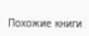Похожие книги